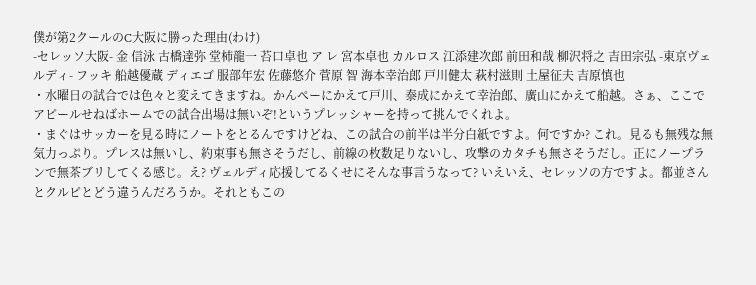僕が第2クールのC大阪に勝った理由(わけ)
-セレッソ大阪- 金 信泳 古橋達弥 堂柿龍一 苔口卓也 ア レ 宮本卓也 カルロス 江添建次郎 前田和哉 柳沢将之 吉田宗弘 -東京ヴェルディ- フッキ 船越優蔵 ディエゴ 服部年宏 佐藤悠介 菅原 智 海本幸治郎 戸川健太 萩村滋則 土屋征夫 吉原慎也
・水曜日の試合では色々と変えてきますね。かんぺーにかえて戸川、泰成にかえて幸治郎、廣山にかえて船越。さぁ、ここでアピールせねばホームでの試合出場は無いぞ!というプレッシャーを持って挑んでくれよ。
・まぐはサッカーを見る時にノートをとるんですけどね、この試合の前半は半分白紙ですよ。何ですか? これ。見るも無残な無気力っぷり。プレスは無いし、約束事も無さそうだし、前線の枚数足りないし、攻撃のカタチも無さそうだし。正にノープランで無茶ブリしてくる感じ。え? ヴェルディ応援してるくせにそんな事言うなって? いえいえ、セレッソの方ですよ。都並さんとクルピとどう違うんだろうか。それともこの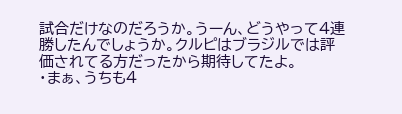試合だけなのだろうか。うーん、どうやって4連勝したんでしょうか。クルピはブラジルでは評価されてる方だったから期待してたよ。
・まぁ、うちも4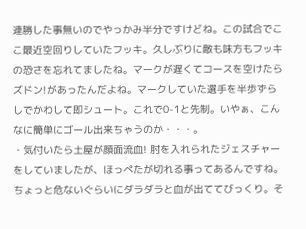連勝した事無いのでやっかみ半分ですけどね。この試合でここ最近空回りしていたフッキ。久しぶりに敵も味方もフッキの恐さを忘れてましたね。マークが遅くてコースを空けたらズドン!があったんだよね。マークしていた選手を半歩ずらしでかわして即シュート。これで0-1と先制。いやぁ、こんなに簡単にゴール出来ちゃうのか・・・。
・気付いたら土屋が顔面流血! 肘を入れられたジェスチャーをしていましたが、ほっぺたが切れる事ってあるんですね。ちょっと危ないぐらいにダラダラと血が出ててびっくり。そ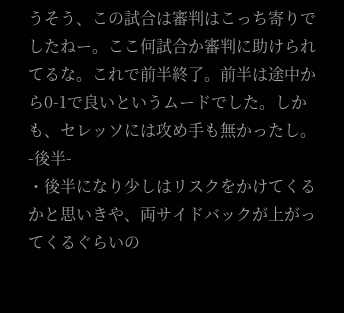うそう、この試合は審判はこっち寄りでしたねー。ここ何試合か審判に助けられてるな。これで前半終了。前半は途中から0-1で良いというムードでした。しかも、セレッソには攻め手も無かったし。
-後半-
・後半になり少しはリスクをかけてくるかと思いきや、両サイドバックが上がってくるぐらいの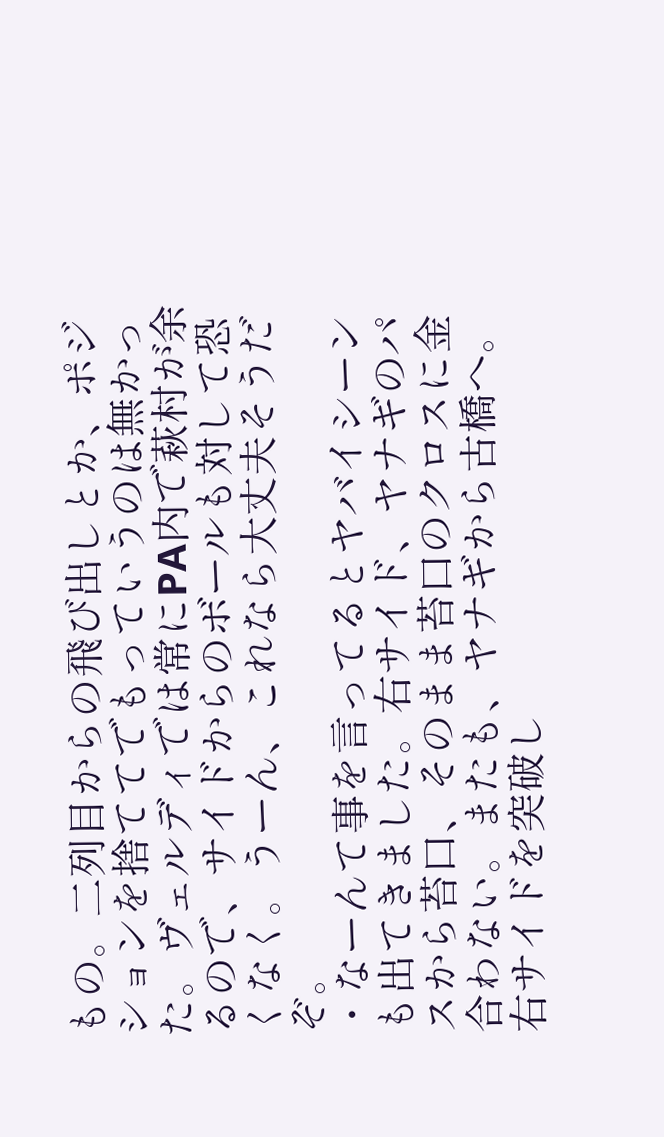もの。二列目からの飛び出しとか、ポジションを捨ててでもっていうのは無かった。ヴェルディでは常にPA内で萩村が余るので、サイドからのボールも対して恐くなく。うーん、これなら大丈夫そうだぞ。
・なーんて事を言ってるとヤバイシーンも出てきました。右サイド、ヤナギのパスから苔口、そのまま苔口のクロスに金合わない。またも、ヤナギから古橋へ。右サイドを突破し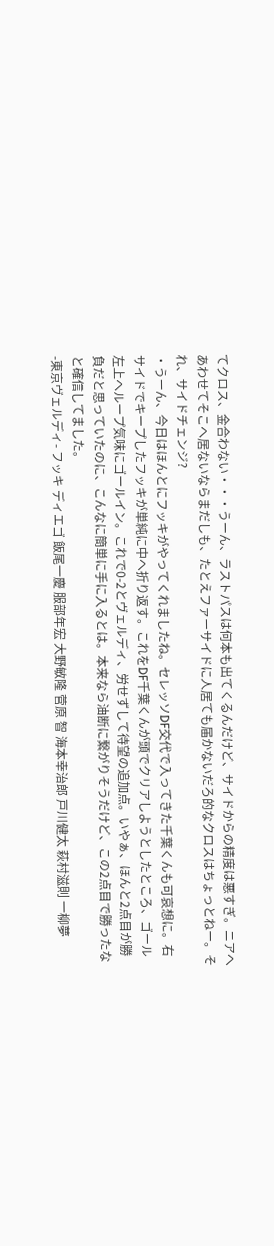てクロス、金合わない・・・うーん、ラストパスは何本も出てくるんだけど、サイドからの精度は悪すぎ。ニアへあわせてそこへ居ないならまだしも、たとえファーサイドに人居ても届かないだろ的なクロスはちょっとねー。それ、サイドチェンジ?
・うーん、今日はほんとにフッキがやってくれましたね。セレッソDF交代で入ってきた千葉くんも可哀想に。右サイドでキープしたフッキが単純に中へ折り返す。これをDF千葉くんが頭でクリアしようとしたところ、ゴール左上へループ気味にゴールイン。これで0-2とヴェルディ、労せずして待望の追加点。いやぁ、ほんと2点目が勝負だと思っていたのに、こんなに簡単に手に入るとは。本来なら油断に繋がりそうだけど、この2点目で勝ったなと確信してました。
-東京ヴェルディ- フッキ ディエゴ 飯尾一慶 服部年宏 大野敏隆 菅原 智 海本幸治郎 戸川健太 萩村滋則 一柳夢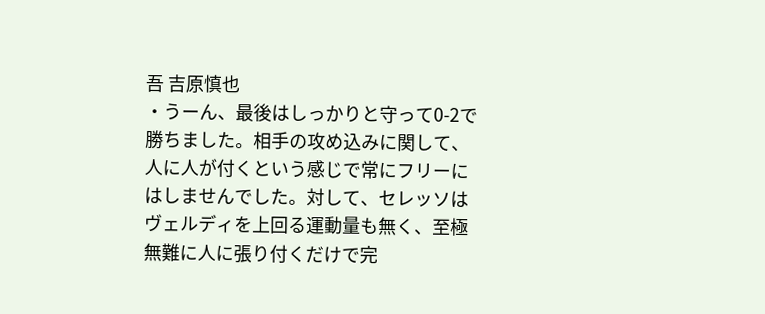吾 吉原慎也
・うーん、最後はしっかりと守って0-2で勝ちました。相手の攻め込みに関して、人に人が付くという感じで常にフリーにはしませんでした。対して、セレッソはヴェルディを上回る運動量も無く、至極無難に人に張り付くだけで完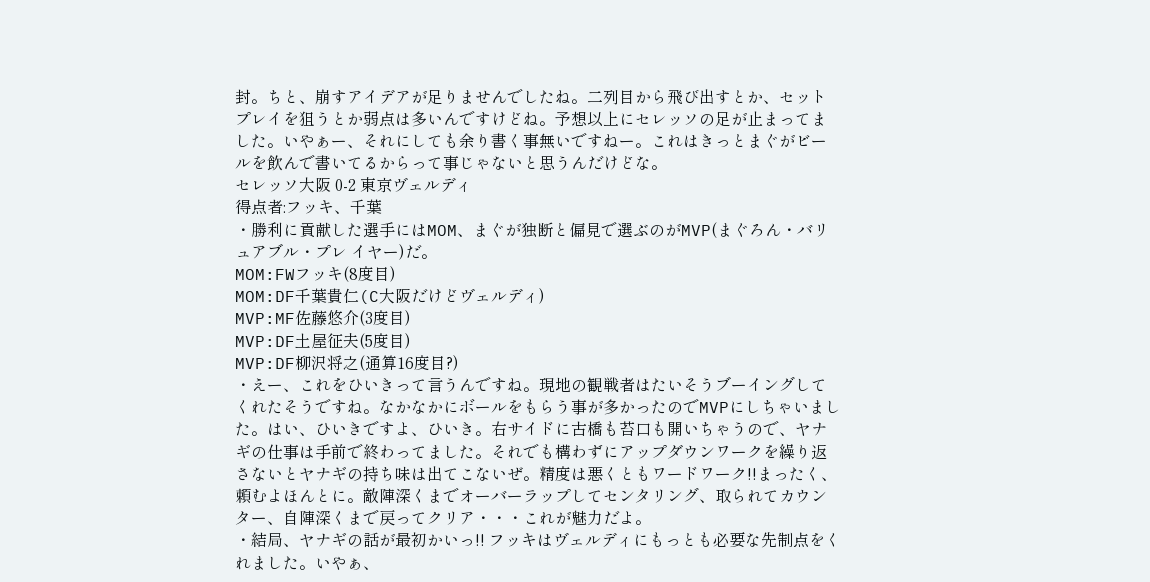封。ちと、崩すアイデアが足りませんでしたね。二列目から飛び出すとか、セットプレイを狙うとか弱点は多いんですけどね。予想以上にセレッソの足が止まってました。いやぁー、それにしても余り書く事無いですねー。これはきっとまぐがビールを飲んで書いてるからって事じゃないと思うんだけどな。
セレッソ大阪 0-2 東京ヴェルディ
得点者:フッキ、千葉
・勝利に貢献した選手にはMOM、まぐが独断と偏見で選ぶのがMVP(まぐろん・バリュアブル・プレ イヤー)だ。
MOM:FWフッキ(8度目)
MOM:DF千葉貴仁(C大阪だけどヴェルディ)
MVP:MF佐藤悠介(3度目)
MVP:DF土屋征夫(5度目)
MVP:DF柳沢将之(通算16度目?)
・えー、これをひいきって言うんですね。現地の観戦者はたいそうブーイングしてくれたそうですね。なかなかにボールをもらう事が多かったのでMVPにしちゃいました。はい、ひいきですよ、ひいき。右サイドに古橋も苔口も開いちゃうので、ヤナギの仕事は手前で終わってました。それでも構わずにアップダウンワークを繰り返さないとヤナギの持ち味は出てこないぜ。精度は悪くともワードワーク!!まったく、頼むよほんとに。敵陣深くまでオーバーラップしてセンタリング、取られてカウンター、自陣深くまで戻ってクリア・・・これが魅力だよ。
・結局、ヤナギの話が最初かいっ!! フッキはヴェルディにもっとも必要な先制点をくれました。いやぁ、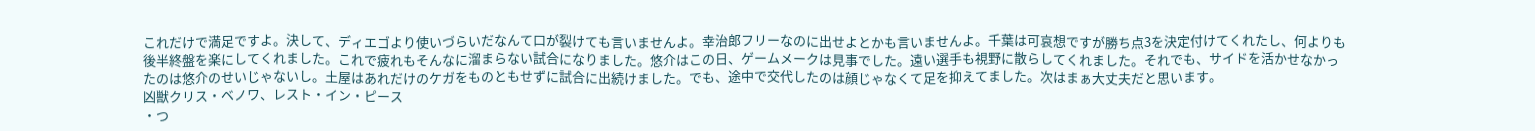これだけで満足ですよ。決して、ディエゴより使いづらいだなんて口が裂けても言いませんよ。幸治郎フリーなのに出せよとかも言いませんよ。千葉は可哀想ですが勝ち点3を決定付けてくれたし、何よりも後半終盤を楽にしてくれました。これで疲れもそんなに溜まらない試合になりました。悠介はこの日、ゲームメークは見事でした。遠い選手も視野に散らしてくれました。それでも、サイドを活かせなかったのは悠介のせいじゃないし。土屋はあれだけのケガをものともせずに試合に出続けました。でも、途中で交代したのは顔じゃなくて足を抑えてました。次はまぁ大丈夫だと思います。
凶獣クリス・ベノワ、レスト・イン・ピース
・つ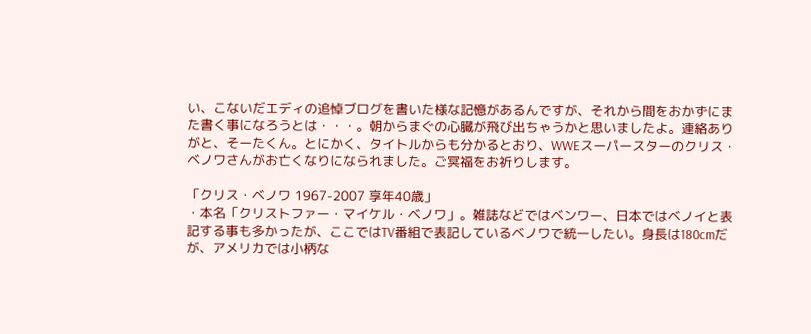い、こないだエディの追悼ブログを書いた様な記憶があるんですが、それから間をおかずにまた書く事になろうとは・・・。朝からまぐの心臓が飛び出ちゃうかと思いましたよ。連絡ありがと、そーたくん。とにかく、タイトルからも分かるとおり、WWEスーパースターのクリス・ベノワさんがお亡くなりになられました。ご冥福をお祈りします。

「クリス・ベノワ 1967-2007 享年40歳」
・本名「クリストファー・マイケル・ベノワ」。雑誌などではベンワー、日本ではベノイと表記する事も多かったが、ここではTV番組で表記しているベノワで統一したい。身長は180cmだが、アメリカでは小柄な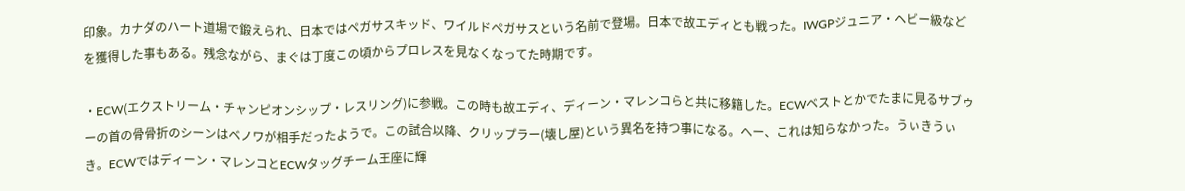印象。カナダのハート道場で鍛えられ、日本ではペガサスキッド、ワイルドペガサスという名前で登場。日本で故エディとも戦った。IWGPジュニア・ヘビー級などを獲得した事もある。残念ながら、まぐは丁度この頃からプロレスを見なくなってた時期です。

・ECW(エクストリーム・チャンピオンシップ・レスリング)に参戦。この時も故エディ、ディーン・マレンコらと共に移籍した。ECWベストとかでたまに見るサブゥーの首の骨骨折のシーンはベノワが相手だったようで。この試合以降、クリップラー(壊し屋)という異名を持つ事になる。へー、これは知らなかった。うぃきうぃき。ECWではディーン・マレンコとECWタッグチーム王座に輝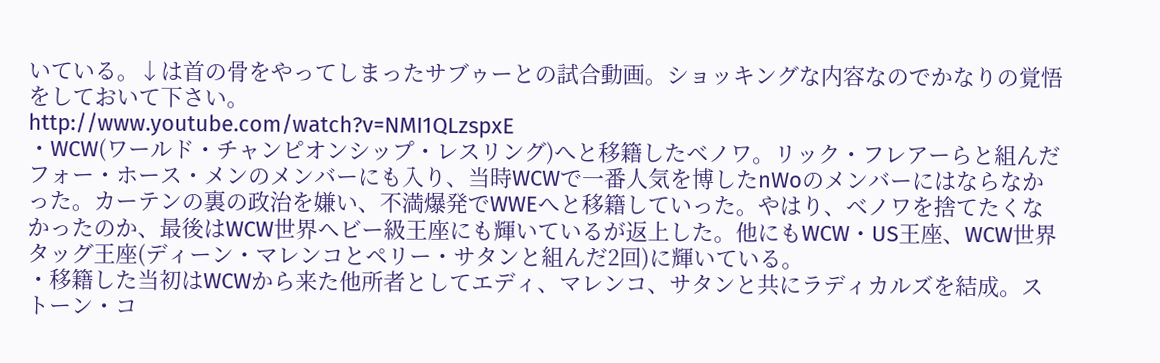いている。↓は首の骨をやってしまったサブゥーとの試合動画。ショッキングな内容なのでかなりの覚悟をしておいて下さい。
http://www.youtube.com/watch?v=NMI1QLzspxE
・WCW(ワールド・チャンピオンシップ・レスリング)へと移籍したベノワ。リック・フレアーらと組んだフォー・ホース・メンのメンバーにも入り、当時WCWで一番人気を博したnWoのメンバーにはならなかった。カーテンの裏の政治を嫌い、不満爆発でWWEへと移籍していった。やはり、ベノワを捨てたくなかったのか、最後はWCW世界ヘビー級王座にも輝いているが返上した。他にもWCW・US王座、WCW世界タッグ王座(ディーン・マレンコとペリー・サタンと組んだ2回)に輝いている。
・移籍した当初はWCWから来た他所者としてエディ、マレンコ、サタンと共にラディカルズを結成。ストーン・コ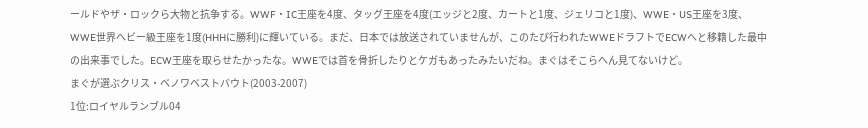ールドやザ・ロックら大物と抗争する。WWF・IC王座を4度、タッグ王座を4度(エッジと2度、カートと1度、ジェリコと1度)、WWE・US王座を3度、WWE世界ヘビー級王座を1度(HHHに勝利)に輝いている。まだ、日本では放送されていませんが、このたび行われたWWEドラフトでECWへと移籍した最中の出来事でした。ECW王座を取らせたかったな。WWEでは首を骨折したりとケガもあったみたいだね。まぐはそこらへん見てないけど。
まぐが選ぶクリス・ベノワベストバウト(2003-2007)
1位:ロイヤルランブル04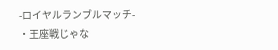-ロイヤルランブルマッチ-
・王座戦じゃな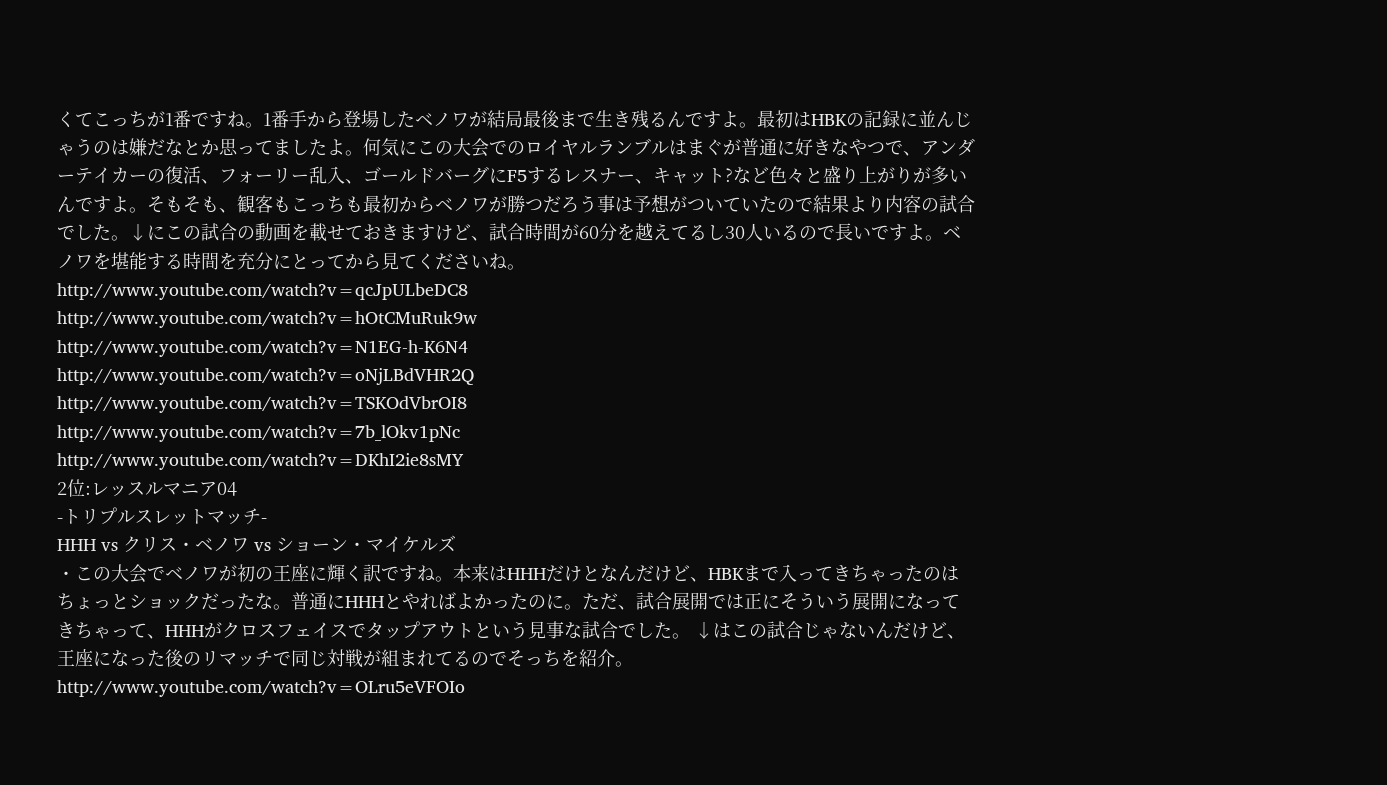くてこっちが1番ですね。1番手から登場したベノワが結局最後まで生き残るんですよ。最初はHBKの記録に並んじゃうのは嫌だなとか思ってましたよ。何気にこの大会でのロイヤルランブルはまぐが普通に好きなやつで、アンダーテイカーの復活、フォーリー乱入、ゴールドバーグにF5するレスナー、キャット?など色々と盛り上がりが多いんですよ。そもそも、観客もこっちも最初からベノワが勝つだろう事は予想がついていたので結果より内容の試合でした。↓にこの試合の動画を載せておきますけど、試合時間が60分を越えてるし30人いるので長いですよ。ベノワを堪能する時間を充分にとってから見てくださいね。
http://www.youtube.com/watch?v=qcJpULbeDC8
http://www.youtube.com/watch?v=hOtCMuRuk9w
http://www.youtube.com/watch?v=N1EG-h-K6N4
http://www.youtube.com/watch?v=oNjLBdVHR2Q
http://www.youtube.com/watch?v=TSKOdVbrOI8
http://www.youtube.com/watch?v=7b_lOkv1pNc
http://www.youtube.com/watch?v=DKhI2ie8sMY
2位:レッスルマニア04
-トリプルスレットマッチ-
HHH vs クリス・ベノワ vs ショーン・マイケルズ
・この大会でベノワが初の王座に輝く訳ですね。本来はHHHだけとなんだけど、HBKまで入ってきちゃったのはちょっとショックだったな。普通にHHHとやればよかったのに。ただ、試合展開では正にそういう展開になってきちゃって、HHHがクロスフェイスでタップアウトという見事な試合でした。 ↓はこの試合じゃないんだけど、王座になった後のリマッチで同じ対戦が組まれてるのでそっちを紹介。
http://www.youtube.com/watch?v=OLru5eVFOIo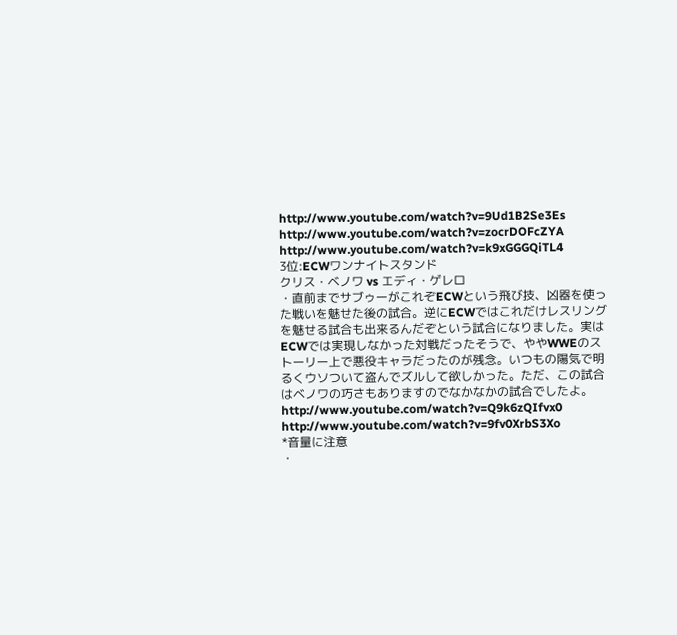http://www.youtube.com/watch?v=9Ud1B2Se3Es
http://www.youtube.com/watch?v=zocrDOFcZYA
http://www.youtube.com/watch?v=k9xGGGQiTL4
3位:ECWワンナイトスタンド
クリス・ベノワ vs エディ・ゲレロ
・直前までサブゥーがこれぞECWという飛び技、凶器を使った戦いを魅せた後の試合。逆にECWではこれだけレスリングを魅せる試合も出来るんだぞという試合になりました。実はECWでは実現しなかった対戦だったそうで、ややWWEのストーリー上で悪役キャラだったのが残念。いつもの陽気で明るくウソついて盗んでズルして欲しかった。ただ、この試合はベノワの巧さもありますのでなかなかの試合でしたよ。
http://www.youtube.com/watch?v=Q9k6zQIfvx0
http://www.youtube.com/watch?v=9fv0XrbS3Xo
*音量に注意
・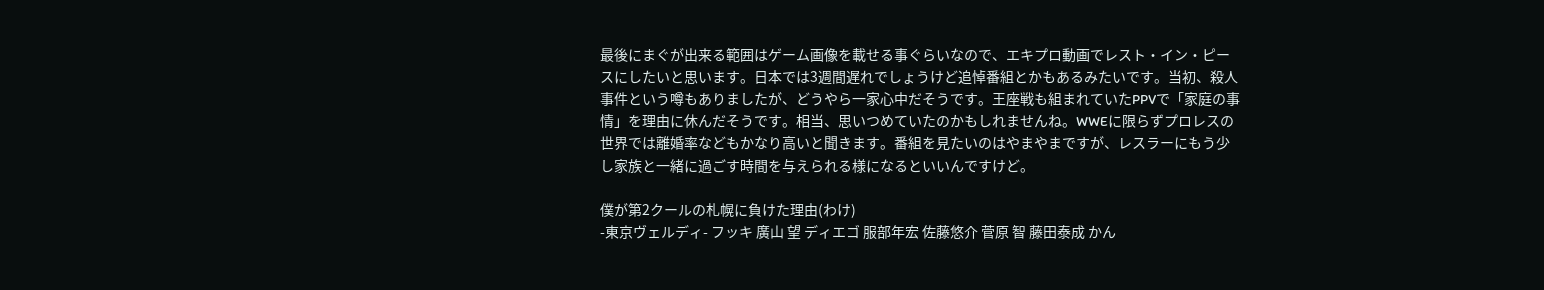最後にまぐが出来る範囲はゲーム画像を載せる事ぐらいなので、エキプロ動画でレスト・イン・ピースにしたいと思います。日本では3週間遅れでしょうけど追悼番組とかもあるみたいです。当初、殺人事件という噂もありましたが、どうやら一家心中だそうです。王座戦も組まれていたPPVで「家庭の事情」を理由に休んだそうです。相当、思いつめていたのかもしれませんね。WWEに限らずプロレスの世界では離婚率などもかなり高いと聞きます。番組を見たいのはやまやまですが、レスラーにもう少し家族と一緒に過ごす時間を与えられる様になるといいんですけど。

僕が第2クールの札幌に負けた理由(わけ)
-東京ヴェルディ- フッキ 廣山 望 ディエゴ 服部年宏 佐藤悠介 菅原 智 藤田泰成 かん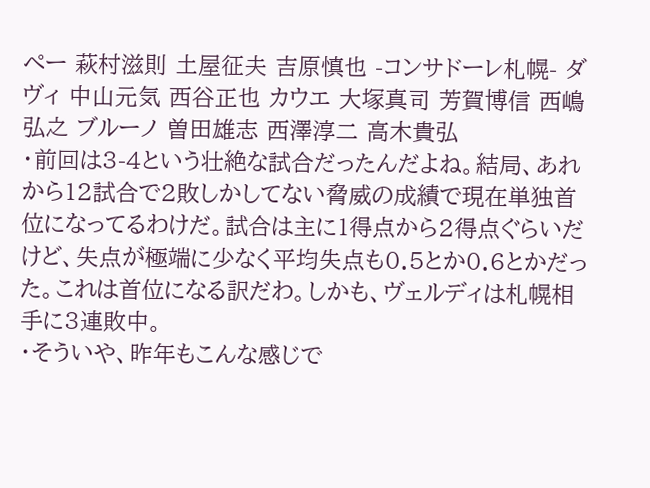ぺー 萩村滋則 土屋征夫 吉原慎也 -コンサドーレ札幌- ダヴィ 中山元気 西谷正也 カウエ 大塚真司 芳賀博信 西嶋弘之 ブルーノ 曽田雄志 西澤淳二 高木貴弘
・前回は3-4という壮絶な試合だったんだよね。結局、あれから12試合で2敗しかしてない脅威の成績で現在単独首位になってるわけだ。試合は主に1得点から2得点ぐらいだけど、失点が極端に少なく平均失点も0.5とか0.6とかだった。これは首位になる訳だわ。しかも、ヴェルディは札幌相手に3連敗中。
・そういや、昨年もこんな感じで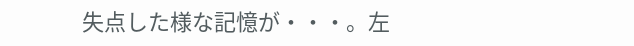失点した様な記憶が・・・。左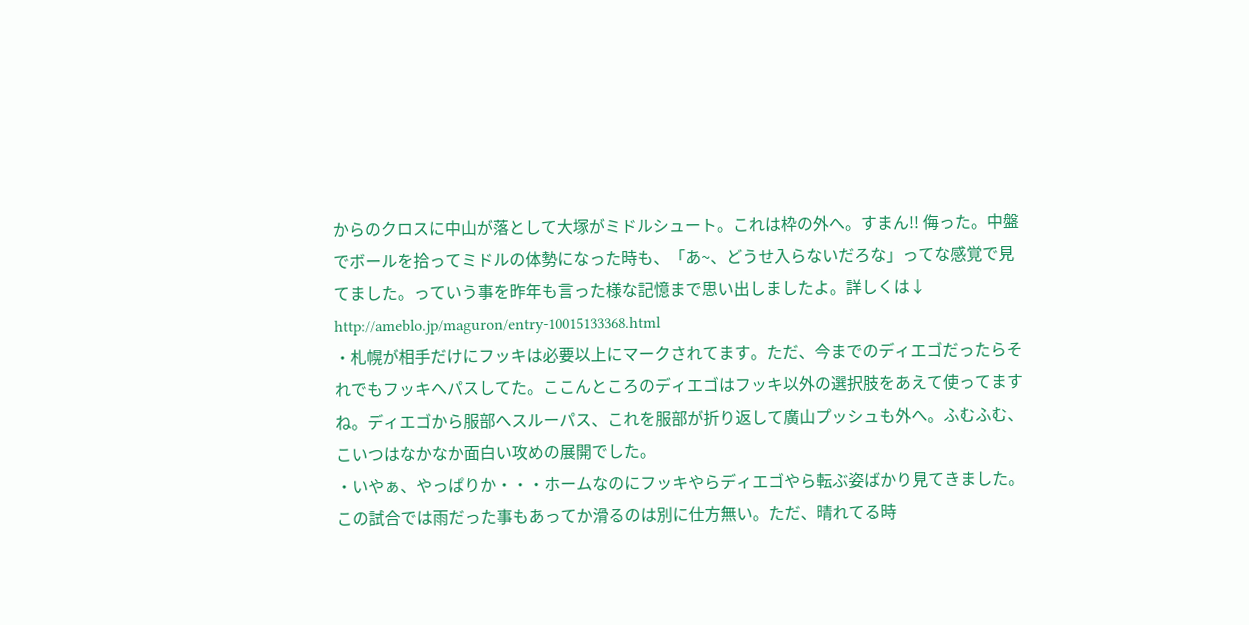からのクロスに中山が落として大塚がミドルシュート。これは枠の外へ。すまん!! 侮った。中盤でボールを拾ってミドルの体勢になった時も、「あ~、どうせ入らないだろな」ってな感覚で見てました。っていう事を昨年も言った様な記憶まで思い出しましたよ。詳しくは↓
http://ameblo.jp/maguron/entry-10015133368.html
・札幌が相手だけにフッキは必要以上にマークされてます。ただ、今までのディエゴだったらそれでもフッキへパスしてた。ここんところのディエゴはフッキ以外の選択肢をあえて使ってますね。ディエゴから服部へスルーパス、これを服部が折り返して廣山プッシュも外へ。ふむふむ、こいつはなかなか面白い攻めの展開でした。
・いやぁ、やっぱりか・・・ホームなのにフッキやらディエゴやら転ぶ姿ばかり見てきました。この試合では雨だった事もあってか滑るのは別に仕方無い。ただ、晴れてる時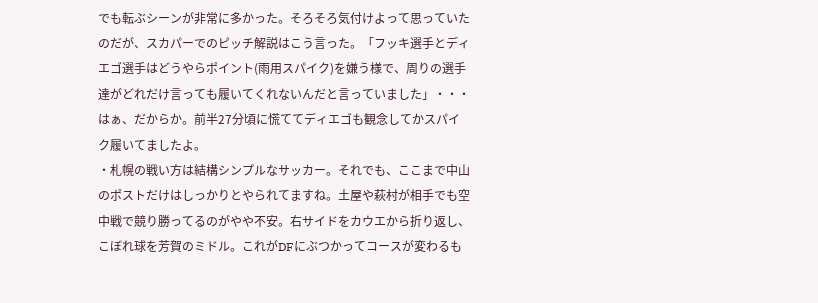でも転ぶシーンが非常に多かった。そろそろ気付けよって思っていたのだが、スカパーでのピッチ解説はこう言った。「フッキ選手とディエゴ選手はどうやらポイント(雨用スパイク)を嫌う様で、周りの選手達がどれだけ言っても履いてくれないんだと言っていました」・・・はぁ、だからか。前半27分頃に慌ててディエゴも観念してかスパイク履いてましたよ。
・札幌の戦い方は結構シンプルなサッカー。それでも、ここまで中山のポストだけはしっかりとやられてますね。土屋や萩村が相手でも空中戦で競り勝ってるのがやや不安。右サイドをカウエから折り返し、こぼれ球を芳賀のミドル。これがDFにぶつかってコースが変わるも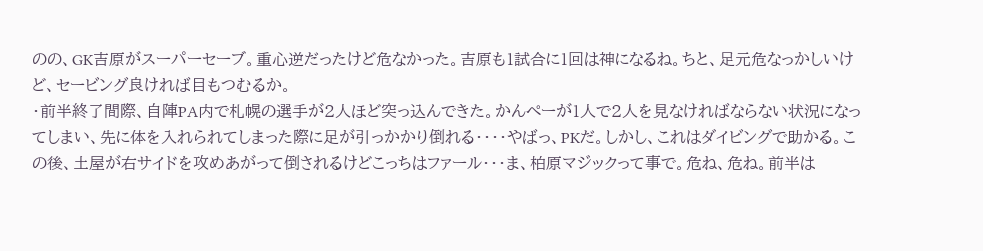のの、GK吉原がスーパーセーブ。重心逆だったけど危なかった。吉原も1試合に1回は神になるね。ちと、足元危なっかしいけど、セービング良ければ目もつむるか。
・前半終了間際、自陣PA内で札幌の選手が2人ほど突っ込んできた。かんぺーが1人で2人を見なければならない状況になってしまい、先に体を入れられてしまった際に足が引っかかり倒れる・・・・やばっ、PKだ。しかし、これはダイビングで助かる。この後、土屋が右サイドを攻めあがって倒されるけどこっちはファール・・・ま、柏原マジックって事で。危ね、危ね。前半は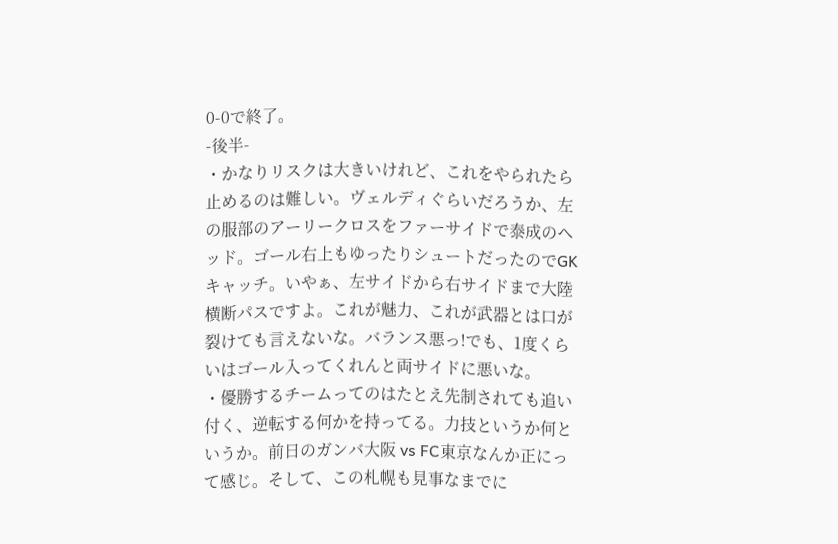0-0で終了。
-後半-
・かなりリスクは大きいけれど、これをやられたら止めるのは難しい。ヴェルディぐらいだろうか、左の服部のアーリークロスをファーサイドで泰成のヘッド。ゴール右上もゆったりシュートだったのでGKキャッチ。いやぁ、左サイドから右サイドまで大陸横断パスですよ。これが魅力、これが武器とは口が裂けても言えないな。バランス悪っ!でも、1度くらいはゴール入ってくれんと両サイドに悪いな。
・優勝するチームってのはたとえ先制されても追い付く、逆転する何かを持ってる。力技というか何というか。前日のガンバ大阪 vs FC東京なんか正にって感じ。そして、この札幌も見事なまでに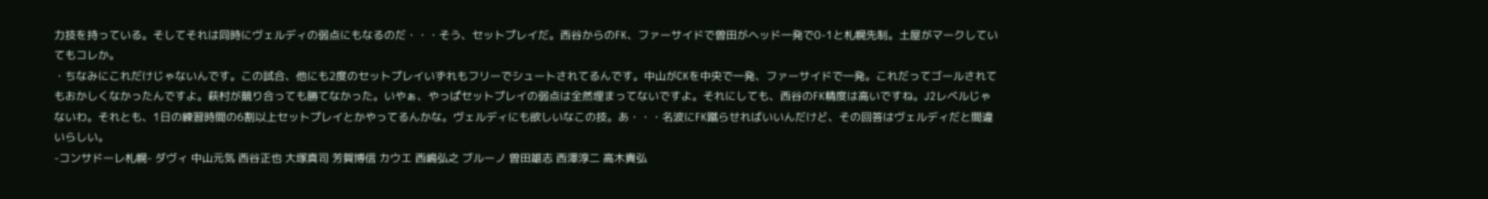力技を持っている。そしてそれは同時にヴェルディの弱点にもなるのだ・・・そう、セットプレイだ。西谷からのFK、ファーサイドで曽田がヘッド一発で0-1と札幌先制。土屋がマークしていてもコレか。
・ちなみにこれだけじゃないんです。この試合、他にも2度のセットプレイいずれもフリーでシュートされてるんです。中山がCKを中央で一発、ファーサイドで一発。これだってゴールされてもおかしくなかったんですよ。萩村が競り合っても勝てなかった。いやぁ、やっぱセットプレイの弱点は全然埋まってないですよ。それにしても、西谷のFK精度は高いですね。J2レベルじゃないわ。それとも、1日の練習時間の6割以上セットプレイとかやってるんかな。ヴェルディにも欲しいなこの技。あ・・・名波にFK蹴らせればいいんだけど、その回答はヴェルディだと間違いらしい。
-コンサドーレ札幌- ダヴィ 中山元気 西谷正也 大塚真司 芳賀博信 カウエ 西嶋弘之 ブルーノ 曽田雄志 西澤淳二 高木貴弘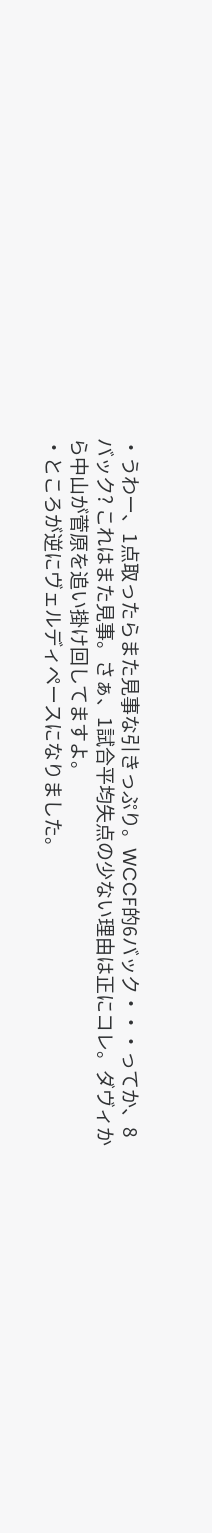・うわー、1点取ったらまた見事な引きっぷり。WCCF的6バック・・・ってか、8バック? これはまた見事。さぁ、1試合平均失点の少ない理由は正にコレ。ダヴィから中山が菅原を追い掛け回してますよ。
・ところが逆にヴェルディペースになりました。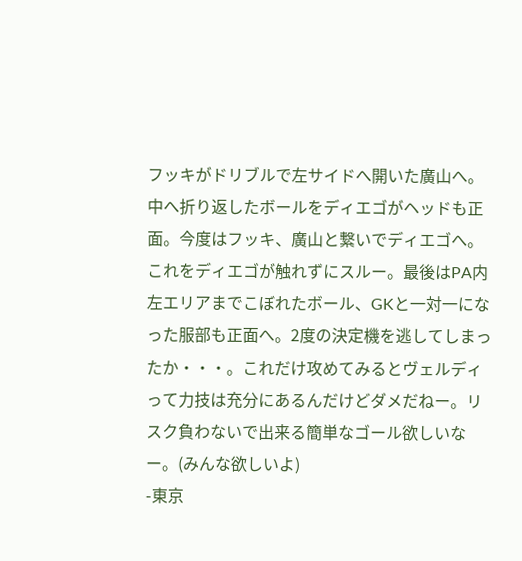フッキがドリブルで左サイドへ開いた廣山へ。中へ折り返したボールをディエゴがヘッドも正面。今度はフッキ、廣山と繋いでディエゴへ。これをディエゴが触れずにスルー。最後はPA内左エリアまでこぼれたボール、GKと一対一になった服部も正面へ。2度の決定機を逃してしまったか・・・。これだけ攻めてみるとヴェルディって力技は充分にあるんだけどダメだねー。リスク負わないで出来る簡単なゴール欲しいなー。(みんな欲しいよ)
-東京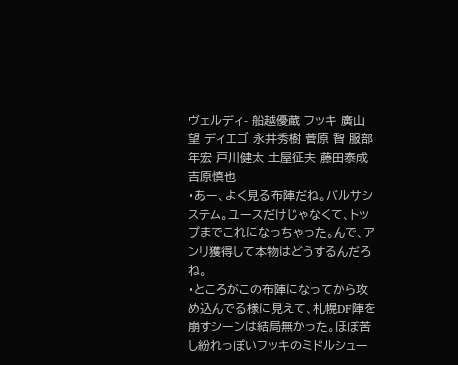ヴェルディ- 船越優蔵 フッキ 廣山 望 ディエゴ 永井秀樹 菅原 智 服部年宏 戸川健太 土屋征夫 藤田泰成 吉原慎也
・あー、よく見る布陣だね。バルサシステム。ユースだけじゃなくて、トップまでこれになっちゃった。んで、アンリ獲得して本物はどうするんだろね。
・ところがこの布陣になってから攻め込んでる様に見えて、札幌DF陣を崩すシーンは結局無かった。ほぼ苦し紛れっぽいフッキのミドルシュー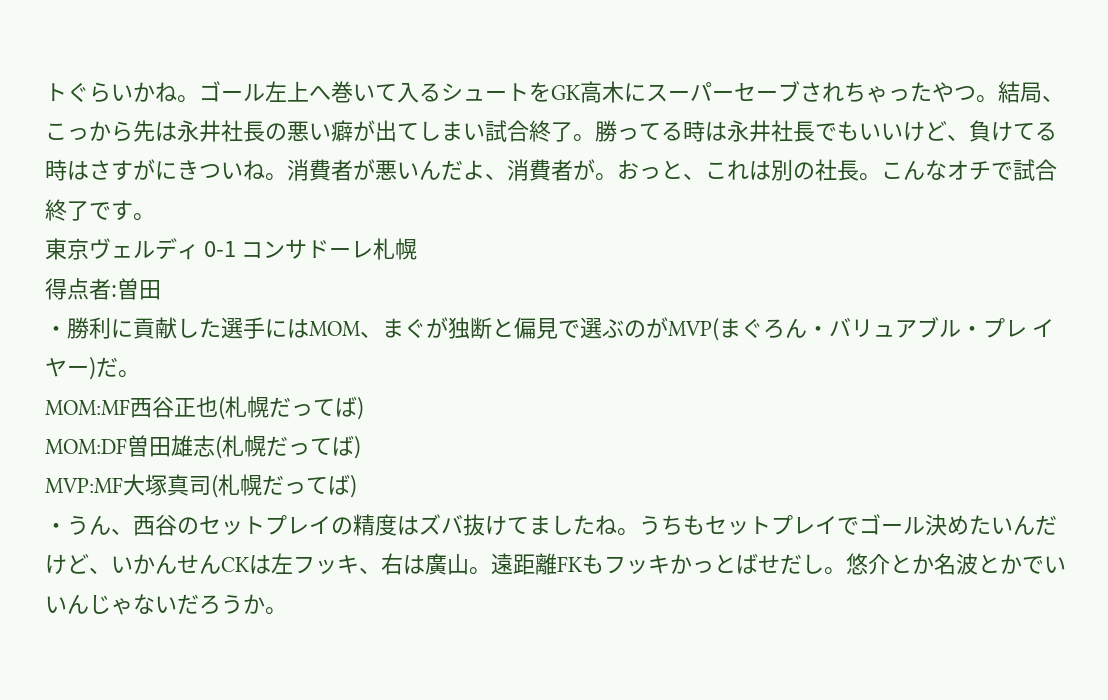トぐらいかね。ゴール左上へ巻いて入るシュートをGK高木にスーパーセーブされちゃったやつ。結局、こっから先は永井社長の悪い癖が出てしまい試合終了。勝ってる時は永井社長でもいいけど、負けてる時はさすがにきついね。消費者が悪いんだよ、消費者が。おっと、これは別の社長。こんなオチで試合終了です。
東京ヴェルディ 0-1 コンサドーレ札幌
得点者:曽田
・勝利に貢献した選手にはMOM、まぐが独断と偏見で選ぶのがMVP(まぐろん・バリュアブル・プレ イヤー)だ。
MOM:MF西谷正也(札幌だってば)
MOM:DF曽田雄志(札幌だってば)
MVP:MF大塚真司(札幌だってば)
・うん、西谷のセットプレイの精度はズバ抜けてましたね。うちもセットプレイでゴール決めたいんだけど、いかんせんCKは左フッキ、右は廣山。遠距離FKもフッキかっとばせだし。悠介とか名波とかでいいんじゃないだろうか。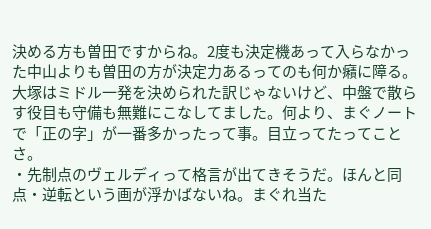決める方も曽田ですからね。2度も決定機あって入らなかった中山よりも曽田の方が決定力あるってのも何か癪に障る。大塚はミドル一発を決められた訳じゃないけど、中盤で散らす役目も守備も無難にこなしてました。何より、まぐノートで「正の字」が一番多かったって事。目立ってたってことさ。
・先制点のヴェルディって格言が出てきそうだ。ほんと同点・逆転という画が浮かばないね。まぐれ当た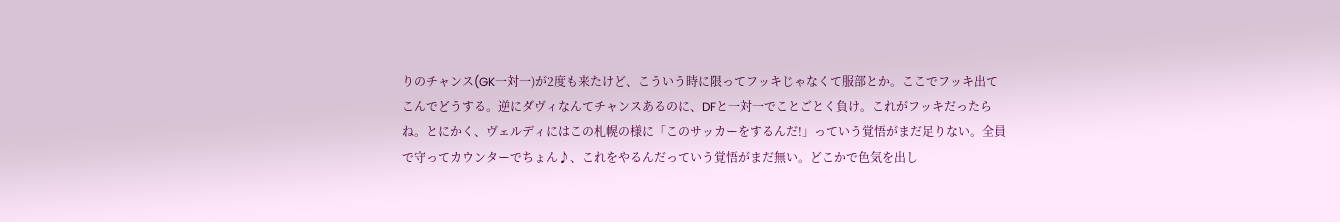りのチャンス(GK一対一)が2度も来たけど、こういう時に限ってフッキじゃなくて服部とか。ここでフッキ出てこんでどうする。逆にダヴィなんてチャンスあるのに、DFと一対一でことごとく負け。これがフッキだったらね。とにかく、ヴェルディにはこの札幌の様に「このサッカーをするんだ!」っていう覚悟がまだ足りない。全員で守ってカウンターでちょん♪、これをやるんだっていう覚悟がまだ無い。どこかで色気を出し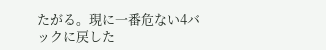たがる。現に一番危ない4バックに戻した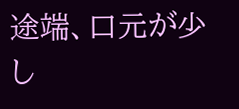途端、口元が少し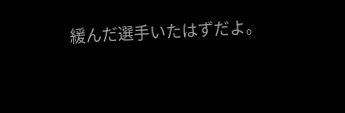緩んだ選手いたはずだよ。